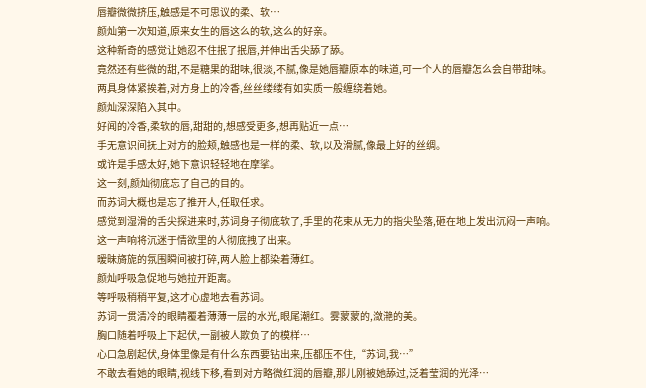唇瓣微微挤压,触感是不可思议的柔、软…
颜灿第一次知道,原来女生的唇这么的软,这么的好亲。
这种新奇的感觉让她忍不住抿了抿唇,并伸出舌尖舔了舔。
竟然还有些微的甜,不是糖果的甜味,很淡,不腻,像是她唇瓣原本的味道,可一个人的唇瓣怎么会自带甜味。
两具身体紧挨着,对方身上的冷香,丝丝缕缕有如实质一般缠绕着她。
颜灿深深陷入其中。
好闻的冷香,柔软的唇,甜甜的,想感受更多,想再贴近一点…
手无意识间抚上对方的脸颊,触感也是一样的柔、软,以及滑腻,像最上好的丝绸。
或许是手感太好,她下意识轻轻地在摩挲。
这一刻,颜灿彻底忘了自己的目的。
而苏词大概也是忘了推开人,任取任求。
感觉到湿滑的舌尖探进来时,苏词身子彻底软了,手里的花束从无力的指尖坠落,砸在地上发出沉闷一声响。
这一声响将沉迷于情欲里的人彻底拽了出来。
暧昧旖旎的氛围瞬间被打碎,两人脸上都染着薄红。
颜灿呼吸急促地与她拉开距离。
等呼吸稍稍平复,这才心虚地去看苏词。
苏词一贯清冷的眼睛覆着薄薄一层的水光,眼尾潮红。雾蒙蒙的,潋滟的美。
胸口随着呼吸上下起伏,一副被人欺负了的模样…
心口急剧起伏,身体里像是有什么东西要钻出来,压都压不住,“苏词,我…”
不敢去看她的眼睛,视线下移,看到对方略微红润的唇瓣,那儿刚被她舔过,泛着莹润的光泽…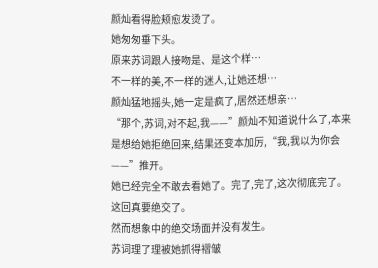颜灿看得脸颊愈发烫了。
她匆匆垂下头。
原来苏词跟人接吻是、是这个样…
不一样的美,不一样的迷人,让她还想…
颜灿猛地摇头,她一定是疯了,居然还想亲…
“那个,苏词,对不起,我——”颜灿不知道说什么了,本来是想给她拒绝回来,结果还变本加厉,“我,我以为你会——”推开。
她已经完全不敢去看她了。完了,完了,这次彻底完了。
这回真要绝交了。
然而想象中的绝交场面并没有发生。
苏词理了理被她抓得褶皱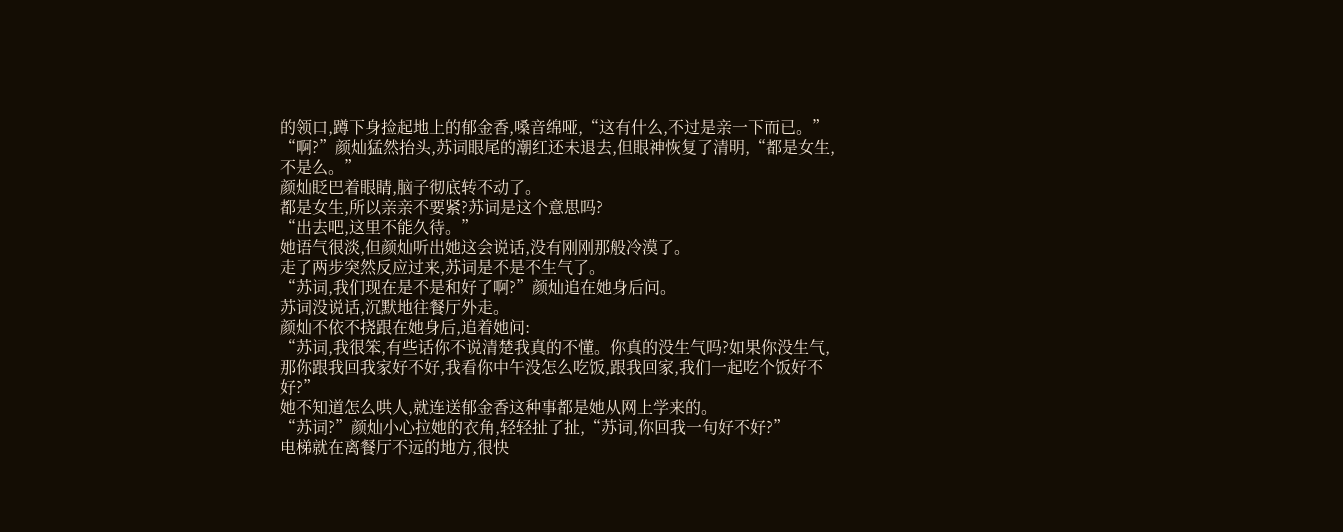的领口,蹲下身捡起地上的郁金香,嗓音绵哑,“这有什么,不过是亲一下而已。”
“啊?”颜灿猛然抬头,苏词眼尾的潮红还未退去,但眼神恢复了清明,“都是女生,不是么。”
颜灿眨巴着眼睛,脑子彻底转不动了。
都是女生,所以亲亲不要紧?苏词是这个意思吗?
“出去吧,这里不能久待。”
她语气很淡,但颜灿听出她这会说话,没有刚刚那般冷漠了。
走了两步突然反应过来,苏词是不是不生气了。
“苏词,我们现在是不是和好了啊?”颜灿追在她身后问。
苏词没说话,沉默地往餐厅外走。
颜灿不依不挠跟在她身后,追着她问:
“苏词,我很笨,有些话你不说清楚我真的不懂。你真的没生气吗?如果你没生气,那你跟我回我家好不好,我看你中午没怎么吃饭,跟我回家,我们一起吃个饭好不好?”
她不知道怎么哄人,就连送郁金香这种事都是她从网上学来的。
“苏词?”颜灿小心拉她的衣角,轻轻扯了扯,“苏词,你回我一句好不好?”
电梯就在离餐厅不远的地方,很快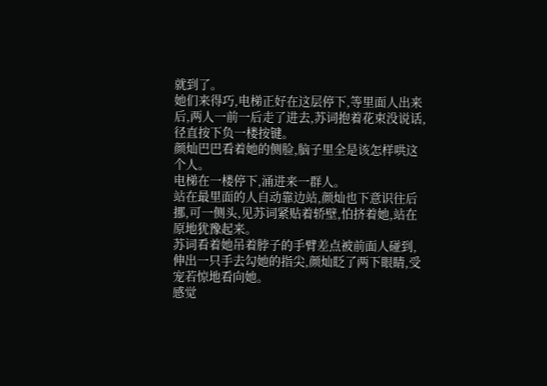就到了。
她们来得巧,电梯正好在这层停下,等里面人出来后,两人一前一后走了进去,苏词抱着花束没说话,径直按下负一楼按键。
颜灿巴巴看着她的侧脸,脑子里全是该怎样哄这个人。
电梯在一楼停下,涌进来一群人。
站在最里面的人自动靠边站,颜灿也下意识往后挪,可一侧头,见苏词紧贴着轿壁,怕挤着她,站在原地犹豫起来。
苏词看着她吊着脖子的手臂差点被前面人碰到,伸出一只手去勾她的指尖,颜灿眨了两下眼睛,受宠若惊地看向她。
感觉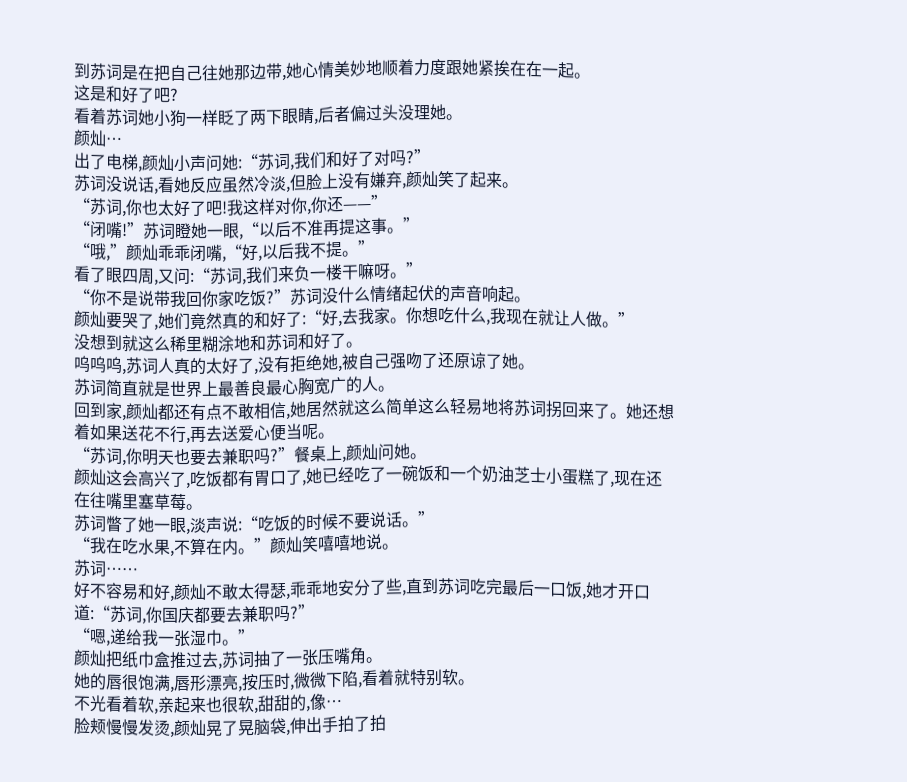到苏词是在把自己往她那边带,她心情美妙地顺着力度跟她紧挨在在一起。
这是和好了吧?
看着苏词她小狗一样眨了两下眼睛,后者偏过头没理她。
颜灿…
出了电梯,颜灿小声问她:“苏词,我们和好了对吗?”
苏词没说话,看她反应虽然冷淡,但脸上没有嫌弃,颜灿笑了起来。
“苏词,你也太好了吧!我这样对你,你还——”
“闭嘴!”苏词瞪她一眼,“以后不准再提这事。”
“哦,”颜灿乖乖闭嘴,“好,以后我不提。”
看了眼四周,又问:“苏词,我们来负一楼干嘛呀。”
“你不是说带我回你家吃饭?”苏词没什么情绪起伏的声音响起。
颜灿要哭了,她们竟然真的和好了:“好,去我家。你想吃什么,我现在就让人做。”
没想到就这么稀里糊涂地和苏词和好了。
呜呜呜,苏词人真的太好了,没有拒绝她,被自己强吻了还原谅了她。
苏词简直就是世界上最善良最心胸宽广的人。
回到家,颜灿都还有点不敢相信,她居然就这么简单这么轻易地将苏词拐回来了。她还想着如果送花不行,再去送爱心便当呢。
“苏词,你明天也要去兼职吗?”餐桌上,颜灿问她。
颜灿这会高兴了,吃饭都有胃口了,她已经吃了一碗饭和一个奶油芝士小蛋糕了,现在还在往嘴里塞草莓。
苏词瞥了她一眼,淡声说:“吃饭的时候不要说话。”
“我在吃水果,不算在内。”颜灿笑嘻嘻地说。
苏词……
好不容易和好,颜灿不敢太得瑟,乖乖地安分了些,直到苏词吃完最后一口饭,她才开口道:“苏词,你国庆都要去兼职吗?”
“嗯,递给我一张湿巾。”
颜灿把纸巾盒推过去,苏词抽了一张压嘴角。
她的唇很饱满,唇形漂亮,按压时,微微下陷,看着就特别软。
不光看着软,亲起来也很软,甜甜的,像…
脸颊慢慢发烫,颜灿晃了晃脑袋,伸出手拍了拍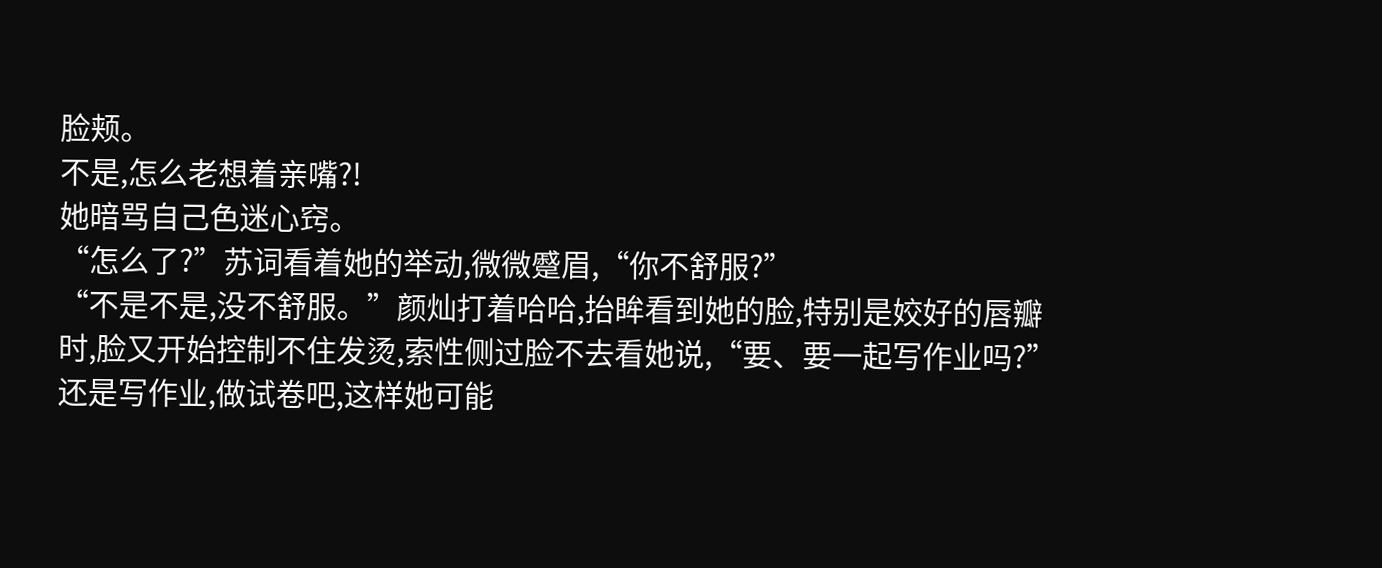脸颊。
不是,怎么老想着亲嘴?!
她暗骂自己色迷心窍。
“怎么了?”苏词看着她的举动,微微蹙眉,“你不舒服?”
“不是不是,没不舒服。”颜灿打着哈哈,抬眸看到她的脸,特别是姣好的唇瓣时,脸又开始控制不住发烫,索性侧过脸不去看她说,“要、要一起写作业吗?”
还是写作业,做试卷吧,这样她可能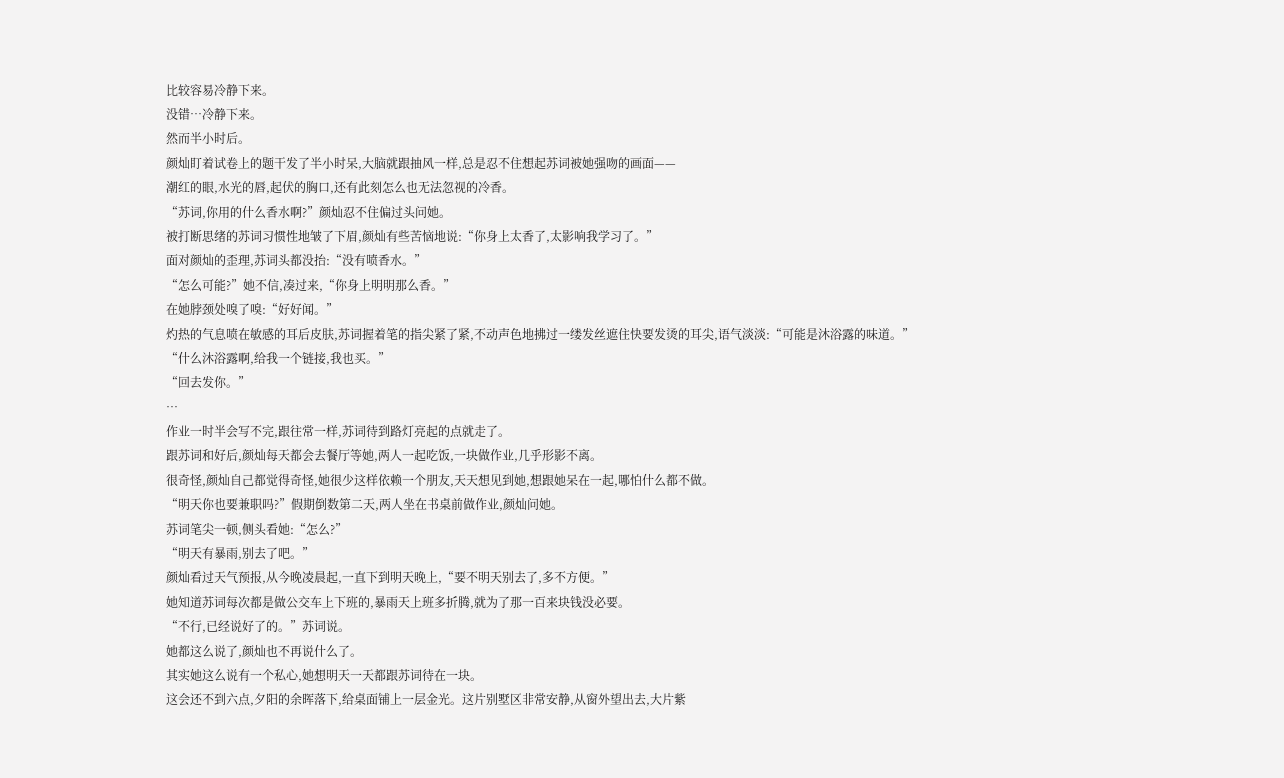比较容易冷静下来。
没错…冷静下来。
然而半小时后。
颜灿盯着试卷上的题干发了半小时呆,大脑就跟抽风一样,总是忍不住想起苏词被她强吻的画面——
潮红的眼,水光的唇,起伏的胸口,还有此刻怎么也无法忽视的冷香。
“苏词,你用的什么香水啊?”颜灿忍不住偏过头问她。
被打断思绪的苏词习惯性地皱了下眉,颜灿有些苦恼地说:“你身上太香了,太影响我学习了。”
面对颜灿的歪理,苏词头都没抬:“没有喷香水。”
“怎么可能?”她不信,凑过来,“你身上明明那么香。”
在她脖颈处嗅了嗅:“好好闻。”
灼热的气息喷在敏感的耳后皮肤,苏词握着笔的指尖紧了紧,不动声色地拂过一缕发丝遮住快要发烫的耳尖,语气淡淡:“可能是沐浴露的味道。”
“什么沐浴露啊,给我一个链接,我也买。”
“回去发你。”
…
作业一时半会写不完,跟往常一样,苏词待到路灯亮起的点就走了。
跟苏词和好后,颜灿每天都会去餐厅等她,两人一起吃饭,一块做作业,几乎形影不离。
很奇怪,颜灿自己都觉得奇怪,她很少这样依赖一个朋友,天天想见到她,想跟她呆在一起,哪怕什么都不做。
“明天你也要兼职吗?”假期倒数第二天,两人坐在书桌前做作业,颜灿问她。
苏词笔尖一顿,侧头看她:“怎么?”
“明天有暴雨,别去了吧。”
颜灿看过天气预报,从今晚凌晨起,一直下到明天晚上,“要不明天别去了,多不方便。”
她知道苏词每次都是做公交车上下班的,暴雨天上班多折腾,就为了那一百来块钱没必要。
“不行,已经说好了的。”苏词说。
她都这么说了,颜灿也不再说什么了。
其实她这么说有一个私心,她想明天一天都跟苏词待在一块。
这会还不到六点,夕阳的余晖落下,给桌面铺上一层金光。这片别墅区非常安静,从窗外望出去,大片紫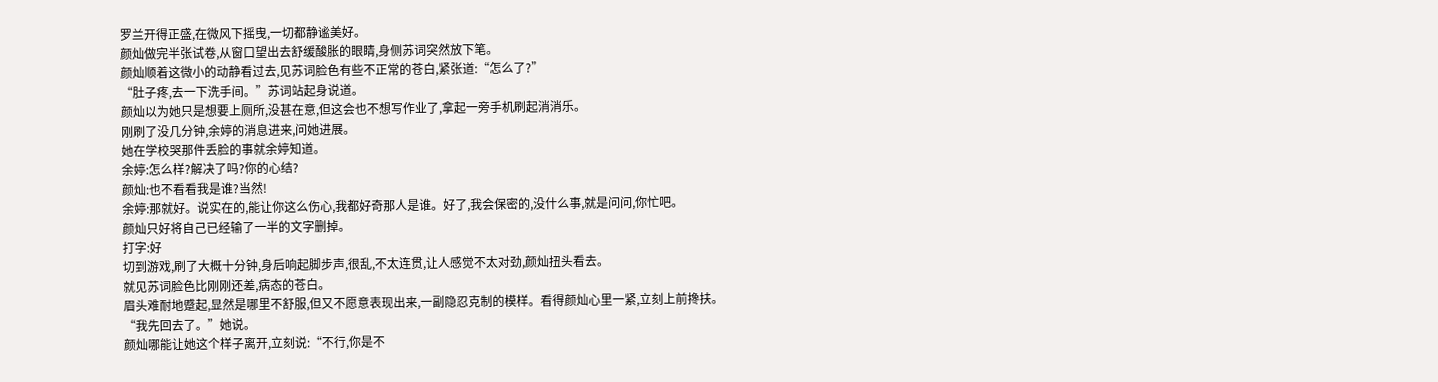罗兰开得正盛,在微风下摇曳,一切都静谧美好。
颜灿做完半张试卷,从窗口望出去舒缓酸胀的眼睛,身侧苏词突然放下笔。
颜灿顺着这微小的动静看过去,见苏词脸色有些不正常的苍白,紧张道:“怎么了?”
“肚子疼,去一下洗手间。”苏词站起身说道。
颜灿以为她只是想要上厕所,没甚在意,但这会也不想写作业了,拿起一旁手机刷起消消乐。
刚刷了没几分钟,余婷的消息进来,问她进展。
她在学校哭那件丢脸的事就余婷知道。
余婷:怎么样?解决了吗?你的心结?
颜灿:也不看看我是谁?当然!
余婷:那就好。说实在的,能让你这么伤心,我都好奇那人是谁。好了,我会保密的,没什么事,就是问问,你忙吧。
颜灿只好将自己已经输了一半的文字删掉。
打字:好
切到游戏,刷了大概十分钟,身后响起脚步声,很乱,不太连贯,让人感觉不太对劲,颜灿扭头看去。
就见苏词脸色比刚刚还差,病态的苍白。
眉头难耐地蹙起,显然是哪里不舒服,但又不愿意表现出来,一副隐忍克制的模样。看得颜灿心里一紧,立刻上前搀扶。
“我先回去了。”她说。
颜灿哪能让她这个样子离开,立刻说:“不行,你是不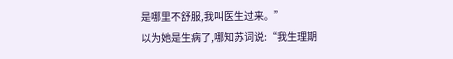是哪里不舒服,我叫医生过来。”
以为她是生病了,哪知苏词说:“我生理期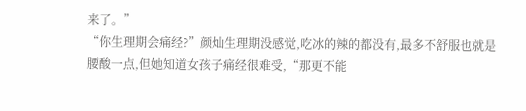来了。”
“你生理期会痛经?”颜灿生理期没感觉,吃冰的辣的都没有,最多不舒服也就是腰酸一点,但她知道女孩子痛经很难受,“那更不能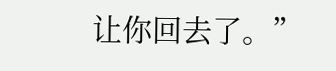让你回去了。”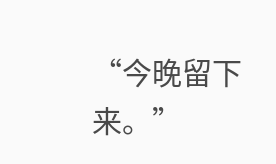“今晚留下来。”